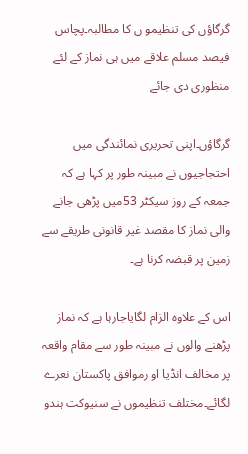گرگاؤں کی تنظیمو ں کا مطالبہ۔پچاس فیصد مسلم علاقے میں ہی نماز کے لئے منظوری دی جائے

گرگاؤں۔اپنی تحریری نمائندگی میں احتجاجیوں نے مبینہ طور پر کہا ہے کہ جمعہ کے روز سیکٹر 53میں پڑھی جانے والی نماز کا مقصد غیر قانونی طریقے سے زمین پر قبضہ کرنا ہے۔

اس کے علاوہ الزام لگایاجارہا ہے کہ نماز پڑھنے والوں نے مبینہ طور سے مقام واقعہ پر مخالف انڈیا او رموافق پاکستان نعرے لگائے۔مختلف تنظیموں نے سنیوکت ہندو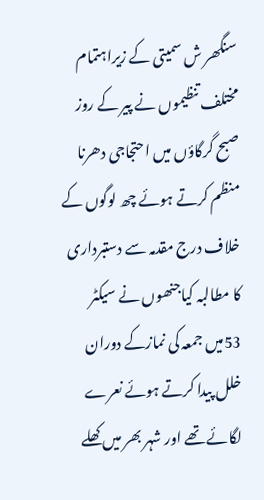سنگھر ش سمیتی کے زیراہتمام مختلف تنظیموں نے پیر کے روز صبح گرگاؤں میں احتجاجی دھرنا منظم کرتے ہوئے چھ لوگوں کے خلاف درج مقدمہ سے دستبرداری کا مطالبہ کیاجنھوں نے سیکٹر 53میں جمعہ کی نمازکے دوران خلل پیدا کرتے ہوئے نعرے لگائے تھے اور شہر بھر میں کھلے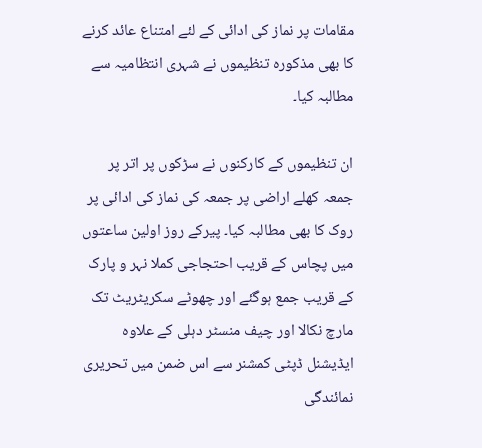مقامات پر نماز کی ادائی کے لئے امتناع عائد کرنے کا بھی مذکورہ تنظیموں نے شہری انتظامیہ سے مطالبہ کیا۔

ان تنظیموں کے کارکنوں نے سڑکوں پر اتر پر جمعہ کھلے اراضی پر جمعہ کی نماز کی ادائی پر روک کا بھی مطالبہ کیا۔ پیرکے روز اولین ساعتوں میں پچاس کے قریب احتجاجی کملا نہر و پارک کے قریب جمع ہوگئے اور چھوٹے سکریٹریٹ تک مارچ نکالا اور چیف منسٹر دہلی کے علاوہ ایڈیشنل ڈپٹی کمشنر سے اس ضمن میں تحریری نمائندگی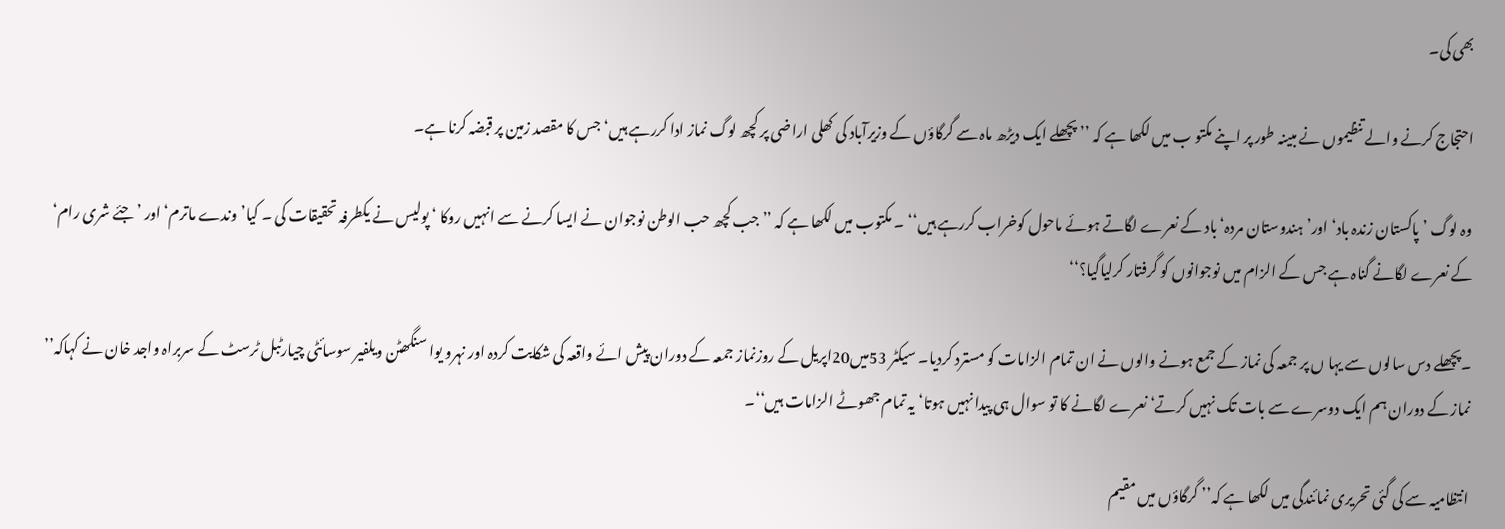بھی کی۔

احتجاج کرنے والے تنظیموں نے مبینہ طور پر اپنے مکتو ب میں لکھا ہے کہ ’’ پچھلے ایک دیڑھ ماہ سے گرگاؤں کے وزیرآباد کی کھلی اراضی پر کچھ لوگ نماز ادا کررہے ہیں‘ جس کا مقصد زمین پر قبضہ کرنا ہے۔

وہ لوگ ’ پاکستان زندہ باد‘ اور’ ہندوستان مردہ‘ باد کے نعرے لگاتے ہوئے ماحول کوخراب کررہے ہیں‘‘ ۔ مکتوب میں لکھا ہے کہ ’’ جب کچھ حب الوطن نوجوان نے ایسا کرنے سے انہیں روکا ‘ پولیس نے یکطرفہ تحقیقات کی ۔ کیا’وندے ماترم‘ اور ’ جئے شری رام‘ کے نعرے لگانے گناہ ہے جس کے الزام میں نوجوانوں کو گرفتار کرلیاگیا؟‘‘

۔پچھلے دس سالوں سے یہا ں پر جمعہ کی نماز کے جمع ہونے والوں نے ان تمام الزامات کو مسترد کردیا۔ سیکٹر 53میں20اپریل کے روزنماز جمعہ کے دوران پیش ائے واقعہ کی شکایت کردہ اور نہرو یوا سنگھٹن ویلفیر سوسائٹی چیارٹبل ٹرسٹ کے سربراہ واجد خان نے کہاکہ’’ نماز کے دوران ہم ایک دوسرے سے بات تک نہیں کرتے‘ نعرے لگانے کا تو سوال ہی پیدا نہیں ہوتا‘ یہ تمام جھوٹے الزامات ہیں‘‘۔

انتظامیہ سے کی گئی تحریری نمائندگی میں لکھا ہے کہ’’ گرگاؤں میں مقیم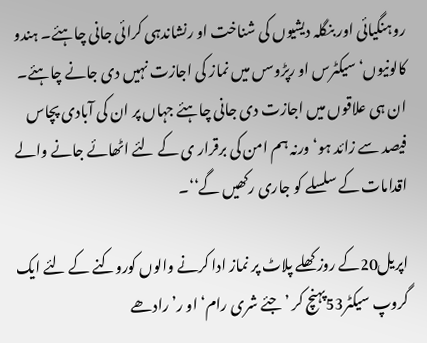روہنگیائی اور بنگلہ دیشیوں کی شناخت او رنشاندہی کرائی جانی چاہئے۔ ہندو کالونیوں‘سیکٹرس او رپڑوسں میں نماز کی اجازت نہیں دی جانے چاہئے۔ ان ہی علاقوں میں اجازت دی جانی چاہئے جہاں پر ان کی آبادی پچاس فیصد سے زائد ہو‘ ورنہ ہم امن کی برقرار ی کے لئے اٹھائے جانے والے اقدامات کے سلسلے کو جاری رکھیں گے‘‘۔

اپریل20کے روز کھلے پلاٹ پر نماز ادا کرنے والوں کوروکنے کے لئے ایک گروپ سیکٹر53پہنچ کر ’ جئے شری رام‘ او ر’ رادھے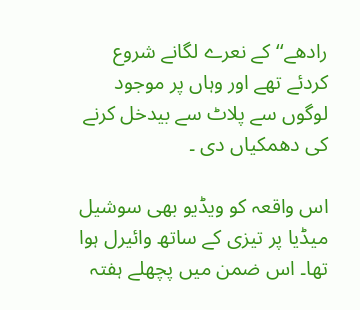رادھے‘‘ کے نعرے لگانے شروع کردئے تھے اور وہاں پر موجود لوگوں سے پلاٹ سے بیدخل کرنے کی دھمکیاں دی ۔

اس واقعہ کو ویڈیو بھی سوشیل میڈیا پر تیزی کے ساتھ وائیرل ہوا تھا۔ اس ضمن میں پچھلے ہفتہ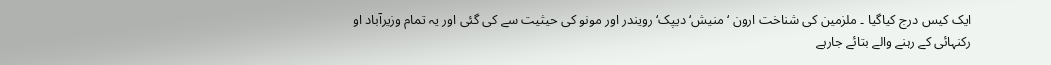ایک کیس درج کیاگیا ۔ ملزمین کی شناخت ارون ‘ منیش‘ دیپک‘ رویندر اور مونو کی حیثیت سے کی گئی اور یہ تمام وزیرآباد او رکنہائی کے رہنے والے بتائے جارہے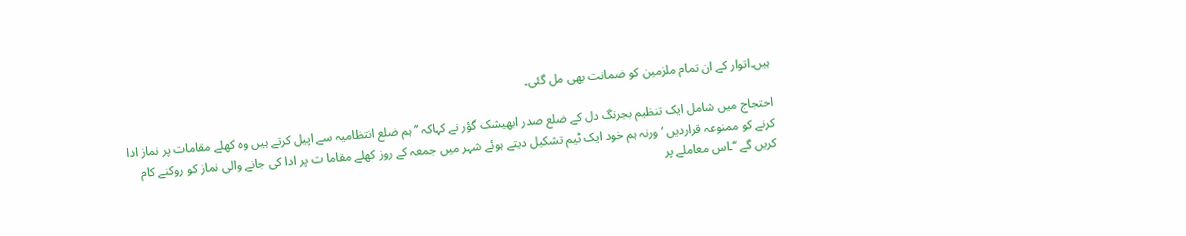ہیں۔اتوار کے ان تمام ملزمین کو ضمانت بھی مل گئی۔

احتجاج میں شامل ایک تنظیم بجرنگ دل کے ضلع صدر ابھیشک گؤر نے کہاکہ ’’ ہم ضلع انتظامیہ سے اپیل کرتے ہیں وہ کھلے مقامات پر نماز ادا کرنے کو ممنوعہ قراردیں ‘ ورنہ ہم خود ایک ٹیم تشکیل دیتے ہوئے شہر میں جمعہ کے روز کھلے مقاما ت پر ادا کی جانے والی نماز کو روکنے کام کریں گے ‘‘۔اس معاملے پر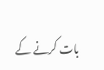بات کرنے کے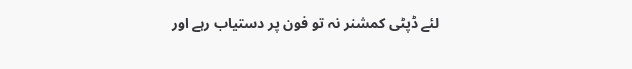لئے ڈپٹی کمشنر نہ تو فون پر دستیاب رہے اور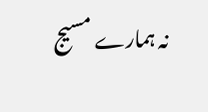نہ ہمارے مسیج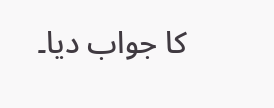کا جواب دیا۔